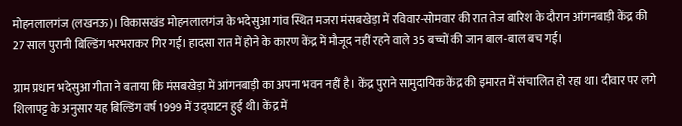मोहनलालगंज (लखनऊ)। विकासखंड मोहनलालगंज के भदेसुआ गांव स्थित मजरा मंसबखेड़ा में रविवार-सोमवार की रात तेज बारिश के दौरान आंगनबाड़ी केंद्र की 27 साल पुरानी बिल्डिंग भरभराकर गिर गई। हादसा रात में होने के कारण केंद्र में मौजूद नहीं रहने वाले 35 बच्चों की जान बाल-बाल बच गई।

ग्राम प्रधान भदेसुआ गीता ने बताया कि मंसबखेड़ा में आंगनबाड़ी का अपना भवन नहीं है। केंद्र पुराने सामुदायिक केंद्र की इमारत में संचालित हो रहा था। दीवार पर लगे शिलापट्ट के अनुसार यह बिल्डिंग वर्ष 1999 में उद्घाटन हुई थी। केंद्र में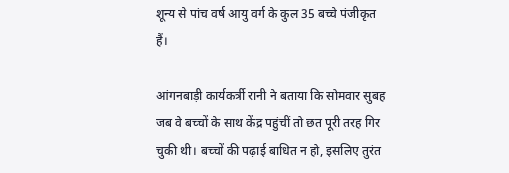शून्य से पांच वर्ष आयु वर्ग के कुल 35 बच्चे पंजीकृत हैं।

आंगनबाड़ी कार्यकर्त्री रानी ने बताया कि सोमवार सुबह जब वे बच्चों के साथ केंद्र पहुंचीं तो छत पूरी तरह गिर चुकी थी। बच्चों की पढ़ाई बाधित न हो, इसलिए तुरंत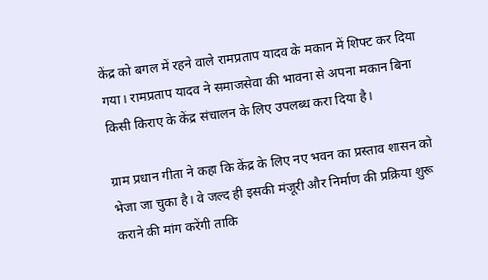केंद्र को बगल में रहने वाले रामप्रताप यादव के मकान में शिफ्ट कर दिया गया। रामप्रताप यादव ने समाजसेवा की भावना से अपना मकान बिना किसी किराए के केंद्र संचालन के लिए उपलब्ध करा दिया है।

ग्राम प्रधान गीता ने कहा कि केंद्र के लिए नए भवन का प्रस्ताव शासन को भेजा जा चुका है। वे जल्द ही इसकी मंजूरी और निर्माण की प्रक्रिया शुरू कराने की मांग करेंगी ताकि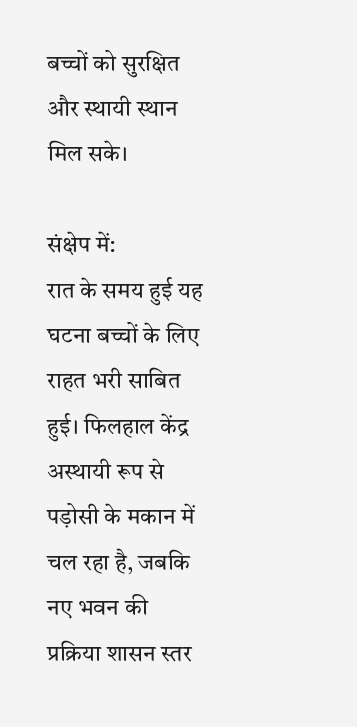बच्चों को सुरक्षित और स्थायी स्थान मिल सके।

संक्षेप में:
रात के समय हुई यह घटना बच्चों के लिए राहत भरी साबित हुई। फिलहाल केंद्र अस्थायी रूप से पड़ोसी के मकान में चल रहा है, जबकि नए भवन की प्रक्रिया शासन स्तर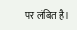पर लंबित है।